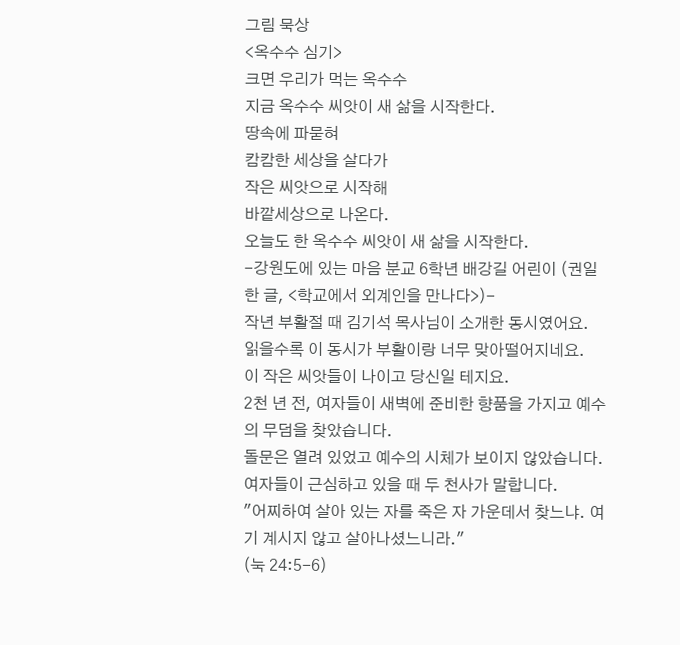그림 묵상
<옥수수 심기>
크면 우리가 먹는 옥수수
지금 옥수수 씨앗이 새 삶을 시작한다.
땅속에 파묻혀
캄캄한 세상을 살다가
작은 씨앗으로 시작해
바깥세상으로 나온다.
오늘도 한 옥수수 씨앗이 새 삶을 시작한다.
-강원도에 있는 마음 분교 6학년 배강길 어린이 (권일한 글, <학교에서 외계인을 만나다>)-
작년 부활절 때 김기석 목사님이 소개한 동시였어요.
읽을수록 이 동시가 부활이랑 너무 맞아떨어지네요.
이 작은 씨앗들이 나이고 당신일 테지요.
2천 년 전, 여자들이 새벽에 준비한 향품을 가지고 예수의 무덤을 찾았습니다.
돌문은 열려 있었고 예수의 시체가 보이지 않았습니다. 여자들이 근심하고 있을 때 두 천사가 말합니다.
"어찌하여 살아 있는 자를 죽은 자 가운데서 찾느냐. 여기 계시지 않고 살아나셨느니라."
(눅 24:5-6)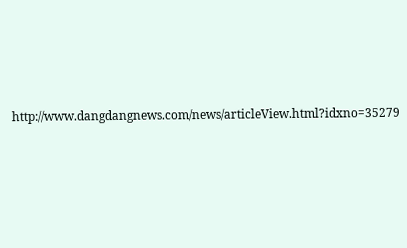http://www.dangdangnews.com/news/articleView.html?idxno=35279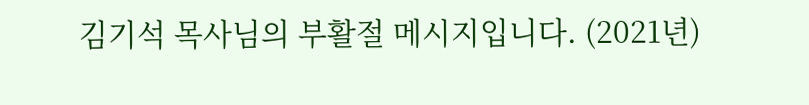김기석 목사님의 부활절 메시지입니다. (2021년)